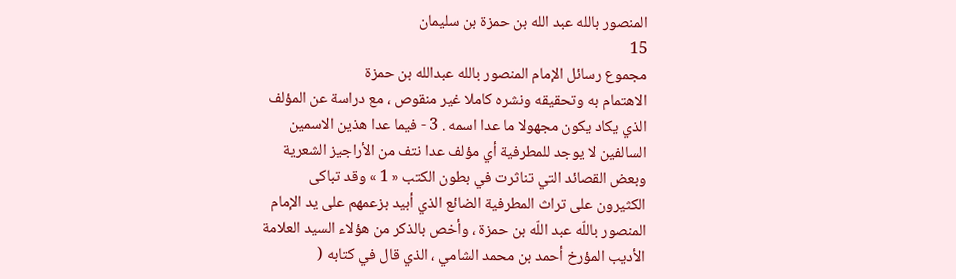المنصور بالله عبد الله بن حمزة بن سليمان
15
مجموع رسائل الإمام المنصور بالله عبدالله بن حمزة
الاهتمام به وتحقيقه ونشره كاملا غير منقوص ، مع دراسة عن المؤلف الذي يكاد يكون مجهولا ما عدا اسمه . 3 - فيما عدا هذين الاسمين السالفين لا يوجد للمطرفية أي مؤلف عدا نتف من الأراجيز الشعرية وبعض القصائد التي تناثرت في بطون الكتب « 1 » وقد تباكى الكثيرون على تراث المطرفية الضائع الذي أبيد بزعمهم على يد الإمام المنصور باللّه عبد اللّه بن حمزة ، وأخص بالذكر من هؤلاء السيد العلامة الأديب المؤرخ أحمد بن محمد الشامي ، الذي قال في كتابه (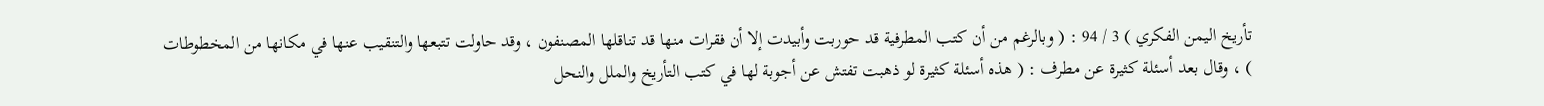تأريخ اليمن الفكري ) 3 / 94 : ( وبالرغم من أن كتب المطرفية قد حوربت وأبيدت إلا أن فقرات منها قد تناقلها المصنفون ، وقد حاولت تتبعها والتنقيب عنها في مكانها من المخطوطات ) ، وقال بعد أسئلة كثيرة عن مطرف : ( هذه أسئلة كثيرة لو ذهبت تفتش عن أجوبة لها في كتب التأريخ والملل والنحل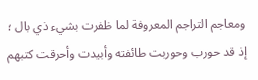ومعاجم التراجم المعروفة لما ظفرت بشيء ذي بال ؛ إذ قد حورب وحوربت طائفته وأبيدت وأحرقت كتبهم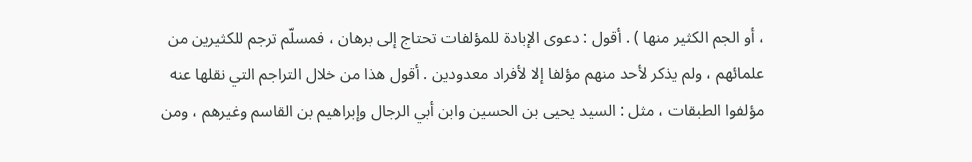، أو الجم الكثير منها ) . أقول : دعوى الإبادة للمؤلفات تحتاج إلى برهان ، فمسلّم ترجم للكثيرين من علمائهم ، ولم يذكر لأحد منهم مؤلفا إلا لأفراد معدودين . أقول هذا من خلال التراجم التي نقلها عنه مؤلفوا الطبقات ، مثل : السيد يحيى بن الحسين وابن أبي الرجال وإبراهيم بن القاسم وغيرهم ، ومن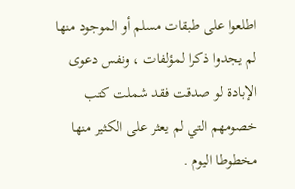اطلعوا على طبقات مسلم أو الموجود منها لم يجدوا ذكرا لمؤلفات ، ونفس دعوى الإبادة لو صدقت فقد شملت كتب خصومهم التي لم يعثر على الكثير منها مخطوطا اليوم .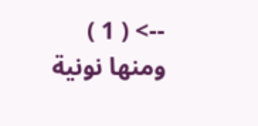--> ( 1 ) ومنها نونية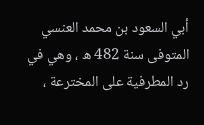أبي السعود بن محمد العنسي المتوفى سنة 482 ه ، وهي في رد المطرفية على المخترعة ،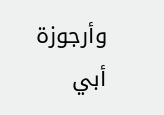وأرجوزة أبي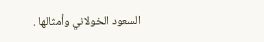السعود الخولاني وأمثالها .